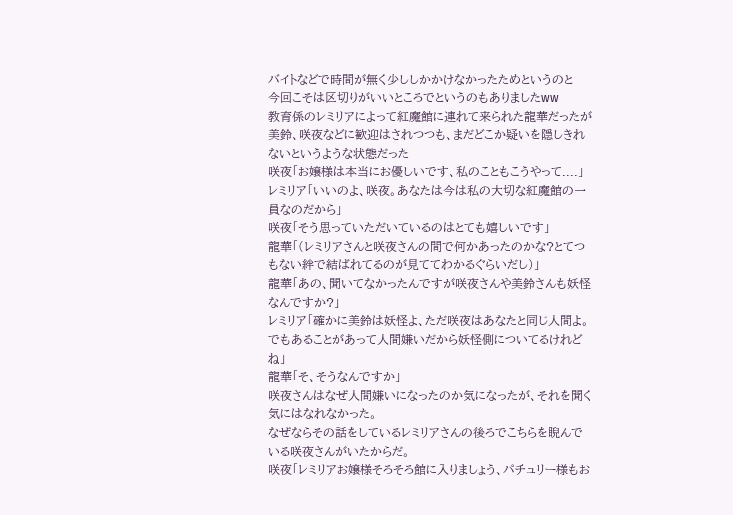バイトなどで時間が無く少ししかかけなかったためというのと
今回こそは区切りがいいところでというのもありましたww
教育係のレミリアによって紅魔館に連れて来られた龍華だったが美鈴、咲夜などに歓迎はされつつも、まだどこか疑いを隠しきれないというような状態だった
咲夜「お嬢様は本当にお優しいです、私のこともこうやって....」
レミリア「いいのよ、咲夜。あなたは今は私の大切な紅魔館の一員なのだから」
咲夜「そう思っていただいているのはとても嬉しいです」
龍華「(レミリアさんと咲夜さんの間で何かあったのかな?とてつもない絆で結ばれてるのが見ててわかるぐらいだし)」
龍華「あの、聞いてなかったんですが咲夜さんや美鈴さんも妖怪なんですか?」
レミリア「確かに美鈴は妖怪よ、ただ咲夜はあなたと同じ人間よ。でもあることがあって人間嫌いだから妖怪側についてるけれどね」
龍華「そ、そうなんですか」
咲夜さんはなぜ人間嫌いになったのか気になったが、それを聞く気にはなれなかった。
なぜならその話をしているレミリアさんの後ろでこちらを睨んでいる咲夜さんがいたからだ。
咲夜「レミリアお嬢様そろそろ館に入りましょう、パチュリー様もお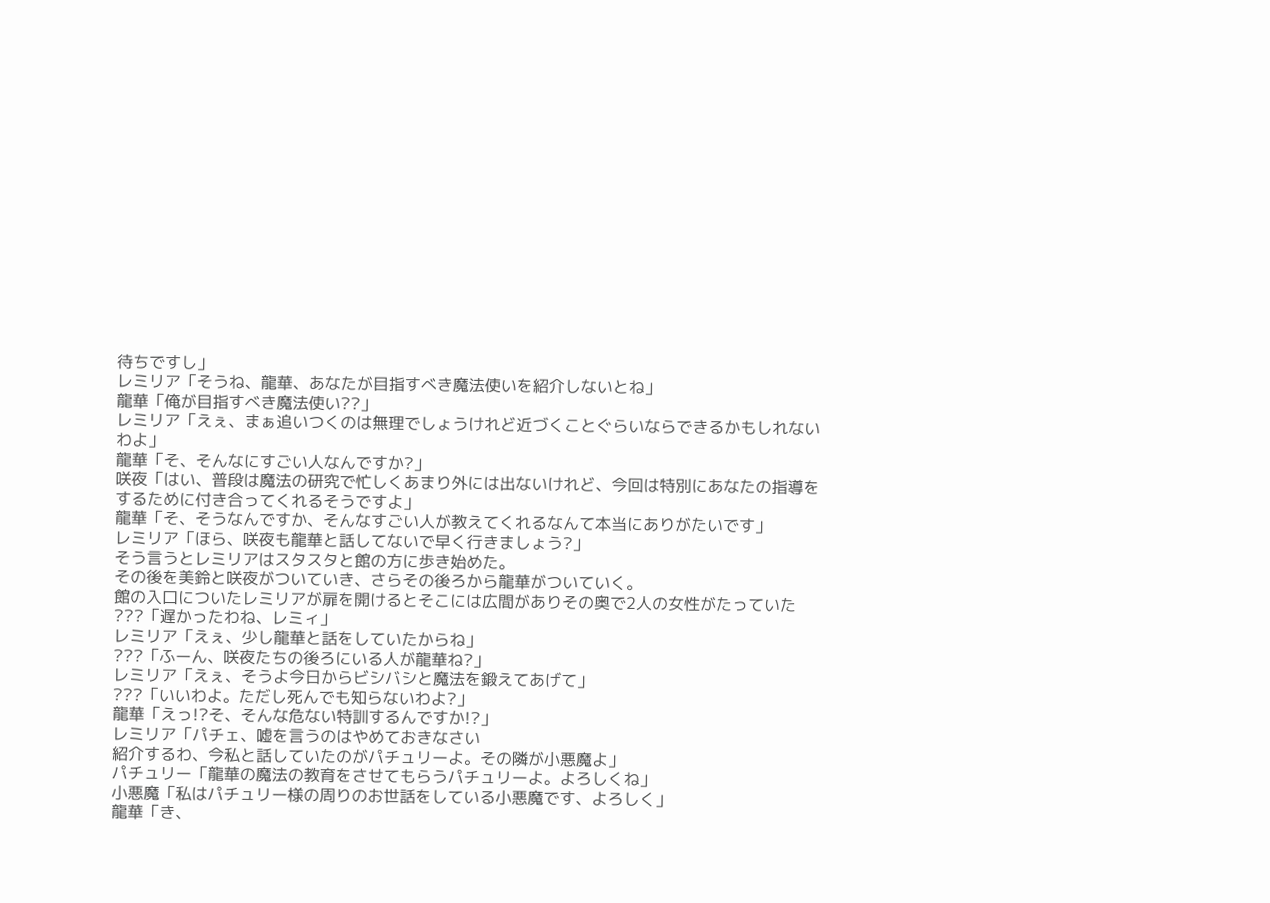待ちですし」
レミリア「そうね、龍華、あなたが目指すべき魔法使いを紹介しないとね」
龍華「俺が目指すべき魔法使い??」
レミリア「えぇ、まぁ追いつくのは無理でしょうけれど近づくことぐらいならできるかもしれないわよ」
龍華「そ、そんなにすごい人なんですか?」
咲夜「はい、普段は魔法の研究で忙しくあまり外には出ないけれど、今回は特別にあなたの指導をするために付き合ってくれるそうですよ」
龍華「そ、そうなんですか、そんなすごい人が教えてくれるなんて本当にありがたいです」
レミリア「ほら、咲夜も龍華と話してないで早く行きましょう?」
そう言うとレミリアはスタスタと館の方に歩き始めた。
その後を美鈴と咲夜がついていき、さらその後ろから龍華がついていく。
館の入口についたレミリアが扉を開けるとそこには広間がありその奥で2人の女性がたっていた
???「遅かったわね、レミィ」
レミリア「えぇ、少し龍華と話をしていたからね」
???「ふーん、咲夜たちの後ろにいる人が龍華ね?」
レミリア「えぇ、そうよ今日からビシバシと魔法を鍛えてあげて」
???「いいわよ。ただし死んでも知らないわよ?」
龍華「えっ!?そ、そんな危ない特訓するんですか!?」
レミリア「パチェ、嘘を言うのはやめておきなさい
紹介するわ、今私と話していたのがパチュリーよ。その隣が小悪魔よ」
パチュリー「龍華の魔法の教育をさせてもらうパチュリーよ。よろしくね」
小悪魔「私はパチュリー様の周りのお世話をしている小悪魔です、よろしく」
龍華「き、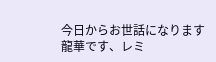今日からお世話になります龍華です、レミ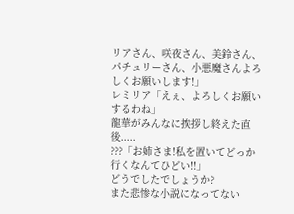リアさん、咲夜さん、美鈴さん、パチュリーさん、小悪魔さんよろしくお願いします!」
レミリア「えぇ、よろしくお願いするわね」
龍華がみんなに挨拶し終えた直後.....
???「お姉さま!私を置いてどっか行くなんてひどい!!」
どうでしたでしょうか?
また悲惨な小説になってない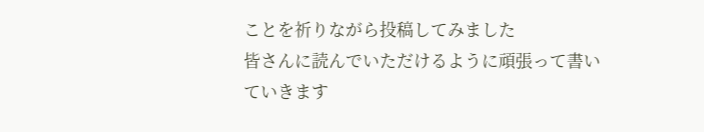ことを祈りながら投稿してみました
皆さんに読んでいただけるように頑張って書いていきます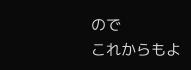ので
これからもよ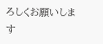ろしくお願いします